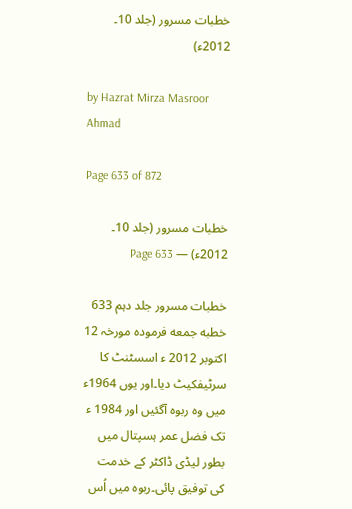خطبات مسرور (جلد 10۔ 2012ء)

by Hazrat Mirza Masroor Ahmad

Page 633 of 872

خطبات مسرور (جلد 10۔ 2012ء) — Page 633

خطبات مسرور جلد دہم 633 خطبه جمعه فرمودہ مورخہ 12 اکتوبر 2012 ء اسسٹنٹ کا سرٹیفکیٹ دیا۔اور یوں 1964ء میں وہ ربوہ آگئیں اور 1984 ء تک فضل عمر ہسپتال میں بطور لیڈی ڈاکٹر کے خدمت کی توفیق پائی۔ربوہ میں اُس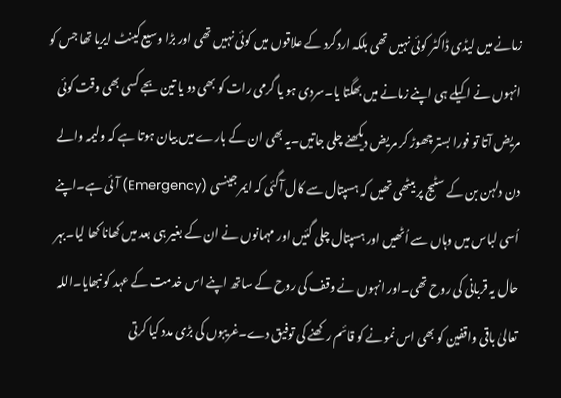زمانے میں لیڈی ڈاکٹر کوئی نہیں تھی بلکہ اردگرد کے علاقوں میں کوئی نہیں تھی اور بڑا وسیع کینٹ ایریا تھا جس کو انہوں نے اکیلے ہی اپنے زمانے میں بھگتا یا۔سردی ہو یا گرمی رات کو بھی دو یا تین بجے کسی بھی وقت کوئی مریض آتا تو فورا بستر چھوڑ کر مریض دیکھنے چلی جاتیں۔یہ بھی ان کے بارے میں بیان ہوتا ہے کہ ولیمہ والے دن دلہن بن کے سٹیج پر بیٹھی تھیں کہ ہسپتال سے کال آگئی کہ ایمر جینسی (Emergency) آئی ہے۔اپنے اُسی لباس میں وہاں سے اُٹھیں اور ہسپتال چلی گئیں اور مہمانوں نے ان کے بغیر ہی بعد میں کھانا کھا لیا۔بہر حال یہ قربانی کی روح تھی۔اور انہوں نے وقف کی روح کے ساتھ اپنے اس خدمت کے عہد کو نبھایا۔اللہ تعالیٰ باقی واقفین کو بھی اس نمونے کو قائم رکھنے کی توفیق دے۔غریبوں کی بڑی مدد کیا کرتی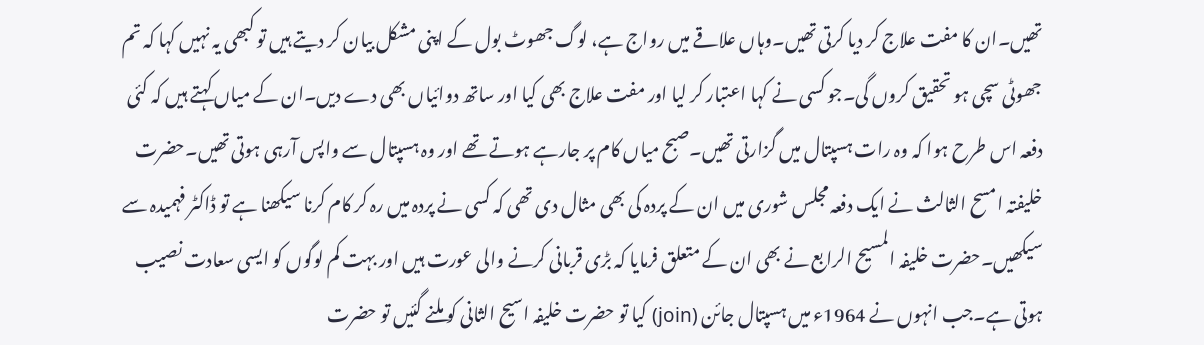تھیں۔ان کا مفت علاج کر دیا کرتی تھیں۔وہاں علاقے میں رواج ہے، لوگ جھوٹ بول کے اپنی مشکل بیان کر دیتے ہیں تو کبھی یہ نہیں کہا کہ تم جھوٹی سچی ہو تحقیق کروں گی۔جو کسی نے کہا اعتبار کر لیا اور مفت علاج بھی کیا اور ساتھ دوائیاں بھی دے دیں۔ان کے میاں کہتے ہیں کہ کئی دفعہ اس طرح ہوا کہ وہ رات ہسپتال میں گزارتی تھیں۔صبح میاں کام پر جارہے ہوتے تھے اور وہ ہسپتال سے واپس آرہی ہوتی تھیں۔حضرت خلیفتہ امسح الثالث نے ایک دفعہ مجلس شوری میں ان کے پردہ کی بھی مثال دی تھی کہ کسی نے پردہ میں رہ کر کام کرنا سیکھنا ہے تو ڈاکٹر فہمیدہ سے سیکھیں۔حضرت خلیفہ المسیح الرابع نے بھی ان کے متعلق فرمایا کہ بڑی قربانی کرنے والی عورت ہیں اور بہت کم لوگوں کو ایسی سعادت نصیب ہوتی ہے۔جب انہوں نے 1964ء میں ہسپتال جائن (join) کیا تو حضرت خلیفہ اسیح الثانی کو ملنے گئیں تو حضرت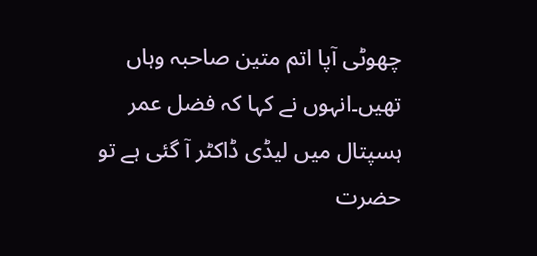چھوٹی آپا اتم متین صاحبہ وہاں تھیں۔انہوں نے کہا کہ فضل عمر ہسپتال میں لیڈی ڈاکٹر آ گئی ہے تو حضرت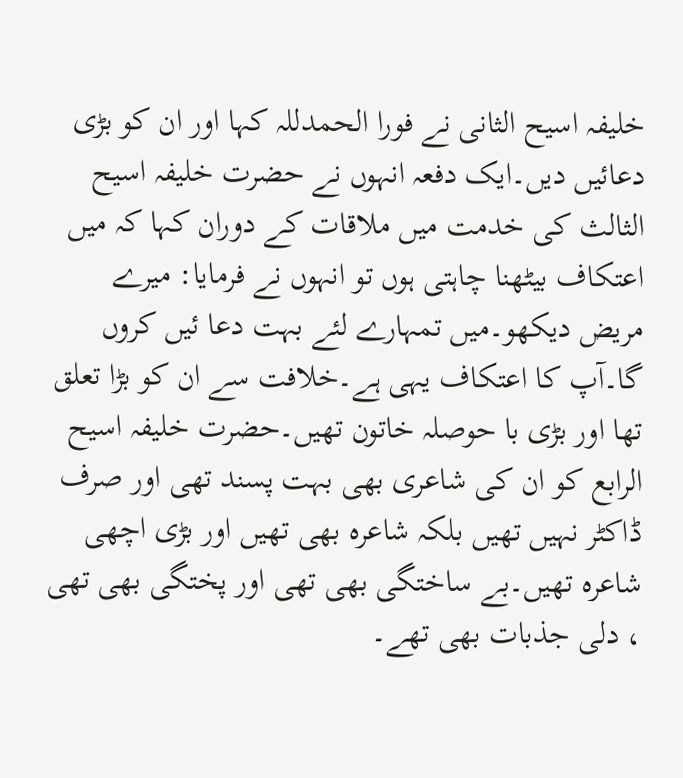خلیفہ اسیح الثانی نے فورا الحمدللہ کہا اور ان کو بڑی دعائیں دیں۔ایک دفعہ انہوں نے حضرت خلیفہ اسیح الثالث کی خدمت میں ملاقات کے دوران کہا کہ میں اعتکاف بیٹھنا چاہتی ہوں تو انہوں نے فرمایا: میرے مریض دیکھو۔میں تمہارے لئے بہت دعا ئیں کروں گا۔آپ کا اعتکاف یہی ہے۔خلافت سے ان کو بڑا تعلق تھا اور بڑی با حوصلہ خاتون تھیں۔حضرت خلیفہ اسیح الرابع کو ان کی شاعری بھی بہت پسند تھی اور صرف ڈاکٹر نہیں تھیں بلکہ شاعرہ بھی تھیں اور بڑی اچھی شاعرہ تھیں۔بے ساختگی بھی تھی اور پختگی بھی تھی ، دلی جذبات بھی تھے۔